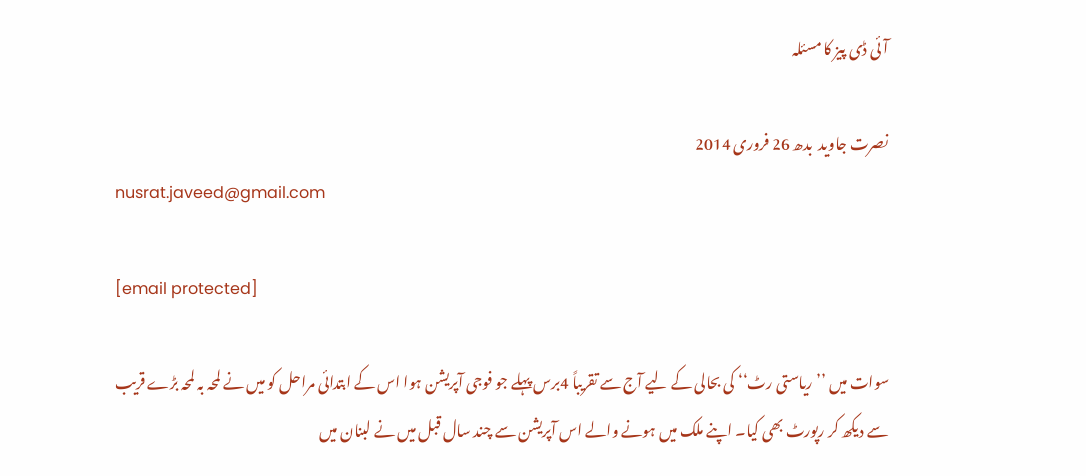آئی ڈی پیز کا مسئلہ

نصرت جاوید  بدھ 26 فروری 2014
nusrat.javeed@gmail.com

[email protected]

سوات میں ’’ریاستی رٹ‘‘ کی بحالی کے لیے آج سے تقریباً 4برس پہلے جو فوجی آپریشن ہوا اس کے ابتدائی مراحل کو میں نے لمحہ بہ لمحہ بڑے قریب سے دیکھ کر رپورٹ بھی کیا۔ اپنے ملک میں ہونے والے اس آپریشن سے چند سال قبل میں نے لبنان میں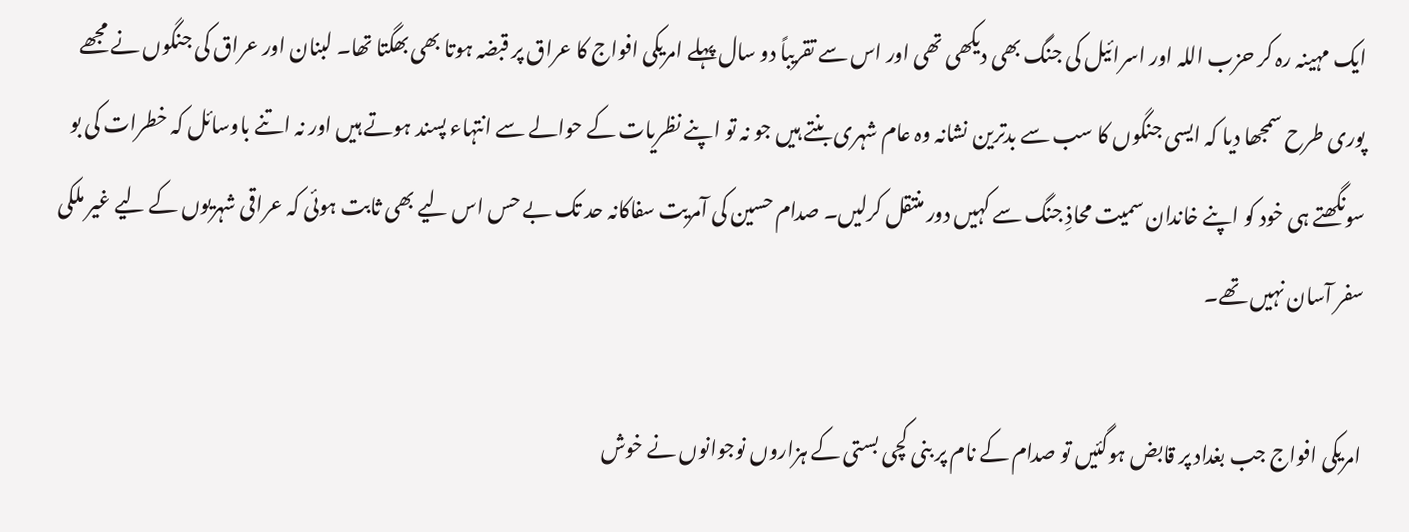ایک مہینہ رہ کر حزب اللہ اور اسرائیل کی جنگ بھی دیکھی تھی اور اس سے تقریباً دو سال پہلے امریکی افواج کا عراق پر قبضہ ہوتا بھی بھگتا تھا۔ لبنان اور عراق کی جنگوں نے مجھے پوری طرح سمجھا دیا کہ ایسی جنگوں کا سب سے بدترین نشانہ وہ عام شہری بنتے ہیں جو نہ تو اپنے نظریات کے حوالے سے انتہاء پسند ہوتے ہیں اور نہ اتنے باوسائل کہ خطرات کی بو سونگھتے ہی خود کو اپنے خاندان سمیت محاذِ جنگ سے کہیں دور منتقل کرلیں۔ صدام حسین کی آمریت سفاکانہ حد تک بے حس اس لیے بھی ثابت ہوئی کہ عراقی شہریوں کے لیے غیر ملکی سفر آسان نہیں تھے۔

امریکی افواج جب بغداد پر قابض ہوگئیں تو صدام کے نام پر بنی کچی بستی کے ہزاروں نوجوانوں نے خوش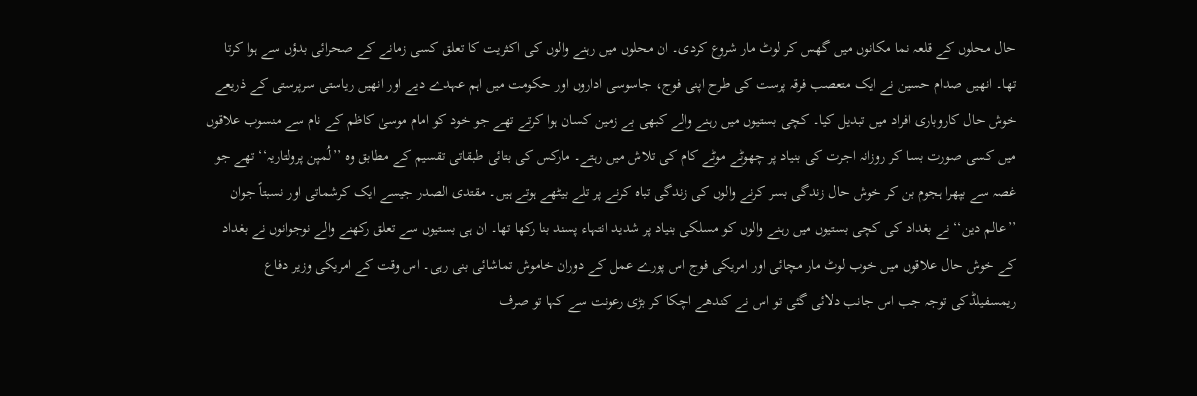حال محلوں کے قلعہ نما مکانوں میں گھس کر لوٹ مار شروع کردی۔ ان محلوں میں رہنے والوں کی اکثریت کا تعلق کسی زمانے کے صحرائی بدؤں سے ہوا کرتا تھا۔ انھیں صدام حسین نے ایک متعصب فرقہ پرست کی طرح اپنی فوج، جاسوسی اداروں اور حکومت میں اہم عہدے دیے اور انھیں ریاستی سرپرستی کے ذریعے خوش حال کاروباری افراد میں تبدیل کیا۔ کچی بستیوں میں رہنے والے کبھی بے زمین کسان ہوا کرتے تھے جو خود کو امام موسیٰ کاظم کے نام سے منسوب علاقوں میں کسی صورت بسا کر روزانہ اجرت کی بنیاد پر چھوٹے موٹے کام کی تلاش میں رہتے۔ مارکس کی بتائی طبقاتی تقسیم کے مطابق وہ ’’لُمپن پرولتاریہ‘‘ تھے جو غصہ سے بپھرا ہجوم بن کر خوش حال زندگی بسر کرنے والوں کی زندگی تباہ کرنے پر تلے بیٹھے ہوتے ہیں۔ مقتدی الصدر جیسے ایک کرشماتی اور نسبتاً جوان ’’عالم دین‘‘ نے بغداد کی کچی بستیوں میں رہنے والوں کو مسلکی بنیاد پر شدید انتہاء پسند بنا رکھا تھا۔ ان ہی بستیوں سے تعلق رکھنے والے نوجوانوں نے بغداد کے خوش حال علاقوں میں خوب لوٹ مار مچائی اور امریکی فوج اس پورے عمل کے دوران خاموش تماشائی بنی رہی۔ اس وقت کے امریکی وزیر دفاع ریمسفیلڈکی توجہ جب اس جانب دلائی گئی تو اس نے کندھے اچکا کر بڑی رعونت سے کہا تو صرف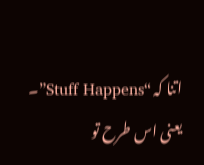اتنا کہ “Stuff Happens”۔ یعنی اس طرح تو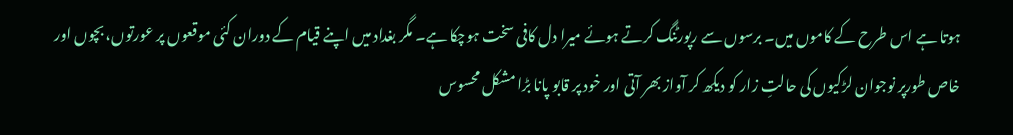ہوتا ہے اس طرح کے کاموں میں۔ برسوں سے رپورٹنگ کرتے ہوئے میرا دل کافی سخت ہوچکا ہے۔ مگر بغداد میں اپنے قیام کے دوران کئی موقعوں پر عورتوں، بچوں اور خاص طورپر نوجوان لڑکیوں کی حالتِ زار کو دیکھ کر آواز بھر آتی اور خود پر قابو پانا بڑا مشکل محسوس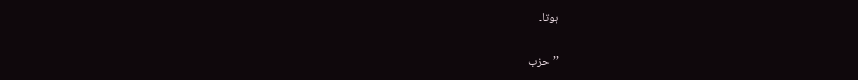ہوتا۔

’’حزب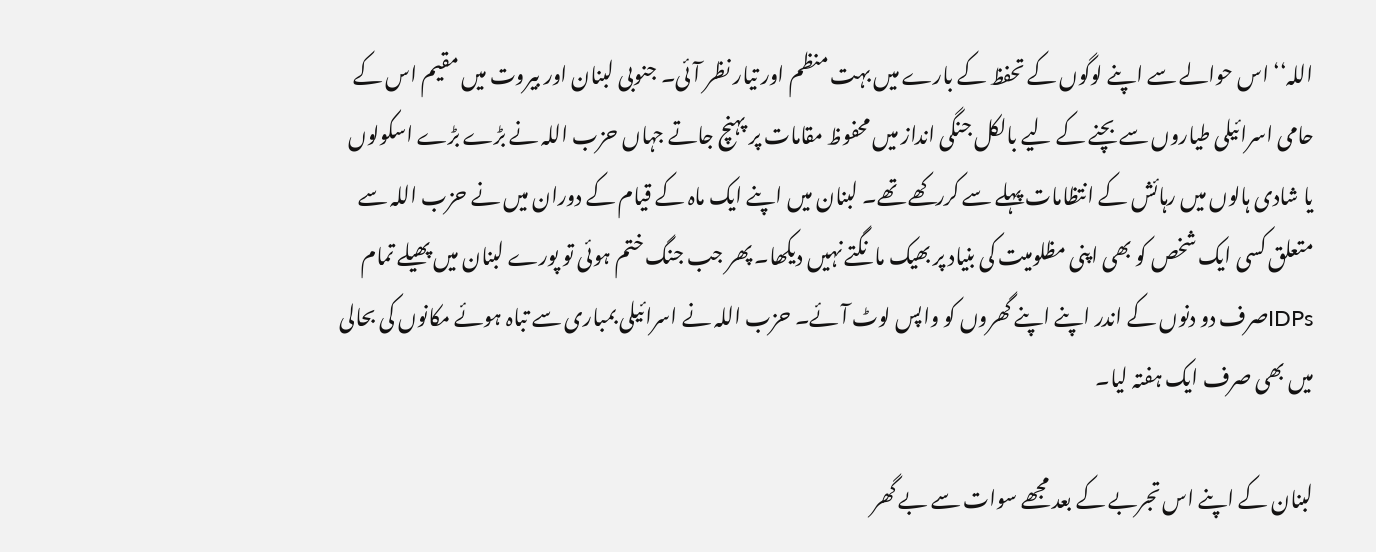اللہ‘‘ اس حوالے سے اپنے لوگوں کے تحفظ کے بارے میں بہت منظم اور تیار نظر آئی۔ جنوبی لبنان اور بیروت میں مقیم اس کے حامی اسرائیلی طیاروں سے بچنے کے لیے بالکل جنگی انداز میں محفوظ مقامات پر پہنچ جاتے جہاں حزب اللہ نے بڑے بڑے اسکولوں یا شادی ہالوں میں رہائش کے انتظامات پہلے سے کررکھے تھے۔ لبنان میں اپنے ایک ماہ کے قیام کے دوران میں نے حزب اللہ سے متعلق کسی ایک شخص کو بھی اپنی مظلومیت کی بنیاد پر بھیک مانگتے نہیں دیکھا۔ پھر جب جنگ ختم ہوئی تو پورے لبنان میں پھیلے تمام IDPsصرف دو دنوں کے اندر اپنے اپنے گھروں کو واپس لوٹ آئے۔ حزب اللہ نے اسرائیلی بمباری سے تباہ ہوئے مکانوں کی بحالی میں بھی صرف ایک ہفتہ لیا۔

لبنان کے اپنے اس تجربے کے بعد مجھے سوات سے بے گھر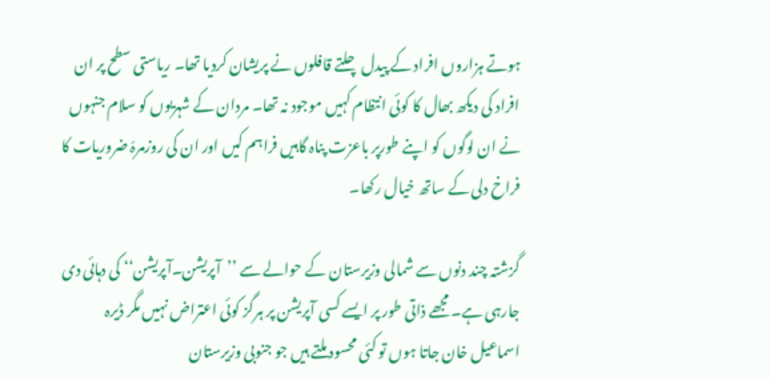ہوتے ہزاروں افراد کے پیدل چلتے قافلوں نے پریشان کردیا تھا۔ ریاستی سطح پر ان افراد کی دیکھ بھال کا کوئی انتظام کہیں موجود نہ تھا۔ مردان کے شہریوں کو سلام جنہوں نے ان لوگوں کو اپنے طورپر باعزت پناہ گاہیں فراہم کیں اور ان کی روزمرہّ ضروریات کا فراخ دلی کے ساتھ خیال رکھا۔

گزشتہ چند دنوں سے شمالی وزیرستان کے حوالے سے ’’آپریشن۔آپریشن‘‘ کی دہائی دی جارہی ہے۔ مجھے ذاتی طور پر ایسے کسی آپریشن پر ہرگز کوئی اعتراض نہیں مگر ڈیرہ اسماعیل خان جاتا ہوں تو کئی محسود ملتے ہیں جو جنوبی وزیرستان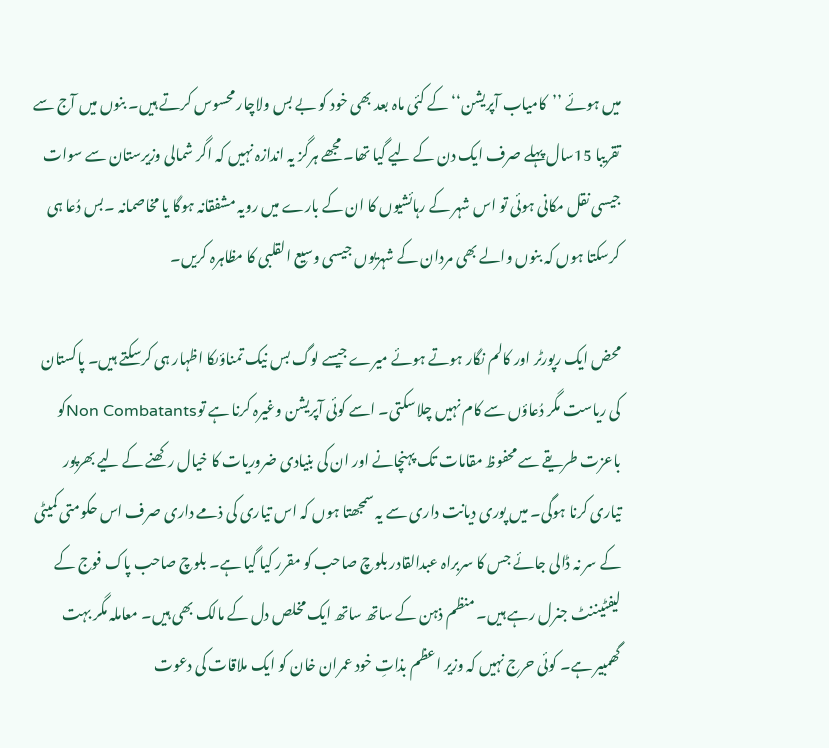میں ہوئے ’’کامیاب آپریشن‘‘ کے کئی ماہ بعد بھی خود کو بے بس ولاچار محسوس کرتے ہیں۔ بنوں میں آج سے تقریبا 15سال پہلے صرف ایک دن کے لیے گیا تھا۔ مجھے ہرگز یہ اندازہ نہیں کہ اگر شمالی وزیرستان سے سوات جیسی نقل مکانی ہوئی تو اس شہر کے رہائشیوں کا ان کے بارے میں رویہ مشفقانہ ہوگا یا مخاصمانہ ۔بس دُعا ہی کرسکتا ہوں کہ بنوں والے بھی مردان کے شہریوں جیسی وسیع القلبی کا مظاہرہ کریں۔

محض ایک رپورٹر اور کالم نگار ہوتے ہوئے میرے جیسے لوگ بس نیک تمناؤںکا اظہار ہی کرسکتے ہیں۔ پاکستان کی ریاست مگر دُعاؤں سے کام نہیں چلاسکتی۔ اسے کوئی آپریشن وغیرہ کرنا ہے توNon Combatantsکو باعزت طریقے سے محفوظ مقامات تک پہنچانے اور ان کی بنیادی ضروریات کا خیال رکھنے کے لیے بھرپور تیاری کرنا ہوگی۔ میں پوری دیانت داری سے یہ سمجھتا ہوں کہ اس تیاری کی ذمے داری صرف اس حکومتی کمیٹی کے سر نہ ڈالی جائے جس کا سربراہ عبدالقادر بلوچ صاحب کو مقرر کیا گیا ہے۔ بلوچ صاحب پاک فوج کے لیفٹیننٹ جنرل رہے ہیں۔ منظم ذہن کے ساتھ ساتھ ایک مخلص دل کے مالک بھی ہیں۔ معاملہ مگر بہت گھمبیر ہے۔ کوئی حرج نہیں کہ وزیر اعظم بذاتِ خود عمران خان کو ایک ملاقات کی دعوت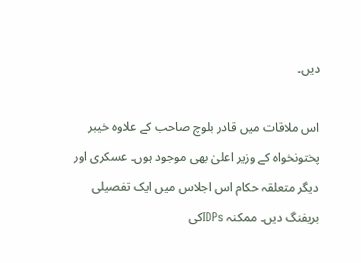دیں۔

اس ملاقات میں قادر بلوچ صاحب کے علاوہ خیبر پختونخواہ کے وزیر اعلیٰ بھی موجود ہوں۔ عسکری اور دیگر متعلقہ حکام اس اجلاس میں ایک تفصیلی بریفنگ دیں۔ ممکنہ IDPsکی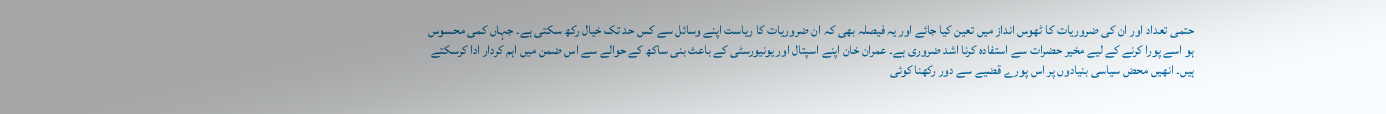حتمی تعداد اور ان کی ضروریات کا ٹھوس انداز میں تعین کیا جائے اور یہ فیصلہ بھی کہ ان ضروریات کا ریاست اپنے وسائل سے کس حد تک خیال رکھ سکتی ہے۔ جہاں کمی محسوس ہو اسے پورا کرنے کے لیے مخیر حضرات سے استفادہ کرنا اشد ضروری ہے۔ عمران خان اپنے اسپتال اور یونیورسٹی کے باعث بنی ساکھ کے حوالے سے اس ضمن میں اہم کردار ادا کرسکتے ہیں۔ انھیں محض سیاسی بنیادوں پر اس پورے قضیے سے دور رکھنا کوئی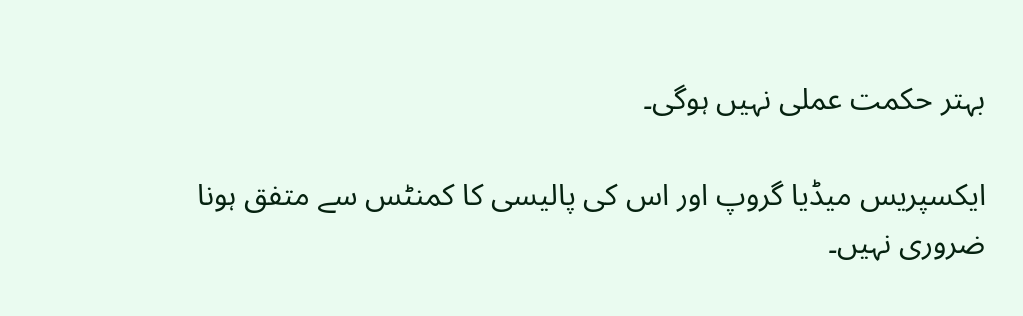بہتر حکمت عملی نہیں ہوگی۔

ایکسپریس میڈیا گروپ اور اس کی پالیسی کا کمنٹس سے متفق ہونا ضروری نہیں۔